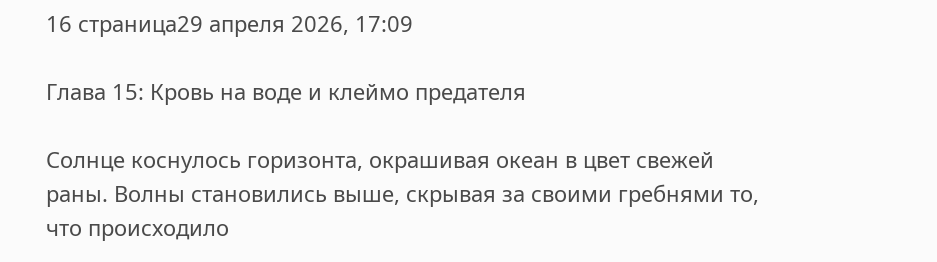16 страница29 апреля 2026, 17:09

Глава 15: Кровь на воде и клеймо предателя

Солнце коснулось горизонта, окрашивая океан в цвет свежей раны. Волны становились выше, скрывая за своими гребнями то, что происходило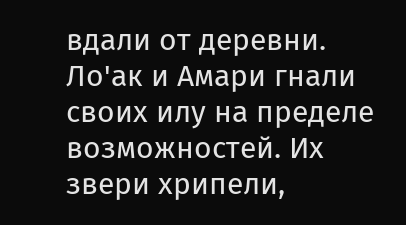вдали от деревни.
Ло'ак и Амари гнали своих илу на пределе возможностей. Их звери хрипели,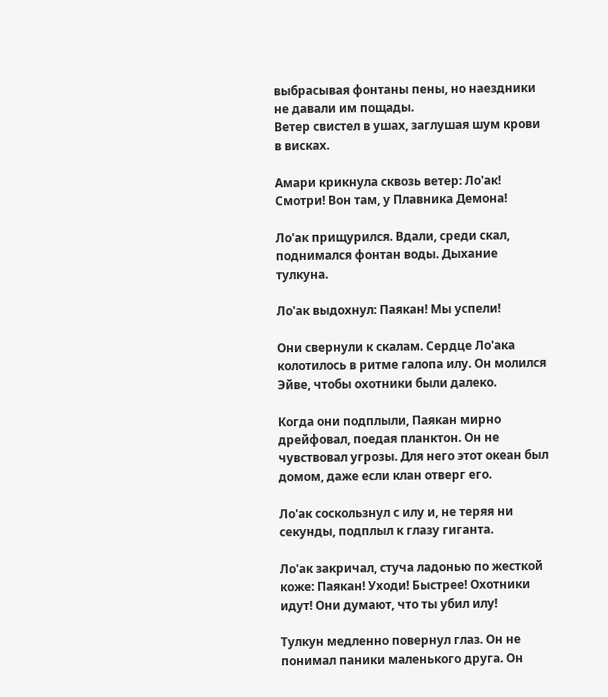выбрасывая фонтаны пены, но наездники не давали им пощады.
Ветер свистел в ушах, заглушая шум крови в висках.

Амари крикнула сквозь ветер: Ло'ак! Смотри! Вон там, у Плавника Демона!

Ло'ак прищурился. Вдали, среди скал, поднимался фонтан воды. Дыхание тулкуна.

Ло'ак выдохнул: Паякан! Мы успели!

Они свернули к скалам. Сердце Ло'ака колотилось в ритме галопа илу. Он молился Эйве, чтобы охотники были далеко.

Когда они подплыли, Паякан мирно дрейфовал, поедая планктон. Он не чувствовал угрозы. Для него этот океан был домом, даже если клан отверг его.

Ло'ак соскользнул с илу и, не теряя ни секунды, подплыл к глазу гиганта.

Ло'ак закричал, стуча ладонью по жесткой коже: Паякан! Уходи! Быстрее! Охотники идут! Они думают, что ты убил илу!

Тулкун медленно повернул глаз. Он не понимал паники маленького друга. Он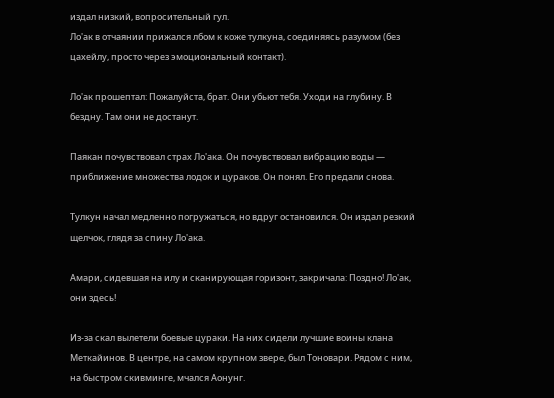издал низкий, вопросительный гул.
Ло'ак в отчаянии прижался лбом к коже тулкуна, соединяясь разумом (без цахейлу, просто через эмоциональный контакт).

Ло'ак прошептал: Пожалуйста, брат. Они убьют тебя. Уходи на глубину. В бездну. Там они не достанут.

Паякан почувствовал страх Ло'ака. Он почувствовал вибрацию воды — приближение множества лодок и цураков. Он понял. Его предали снова.

Тулкун начал медленно погружаться, но вдруг остановился. Он издал резкий щелчок, глядя за спину Ло'ака.

Амари, сидевшая на илу и сканирующая горизонт, закричала: Поздно! Ло'ак, они здесь!

Из-за скал вылетели боевые цураки. На них сидели лучшие воины клана Меткайинов. В центре, на самом крупном звере, был Тоновари. Рядом с ним, на быстром скивминге, мчался Аонунг.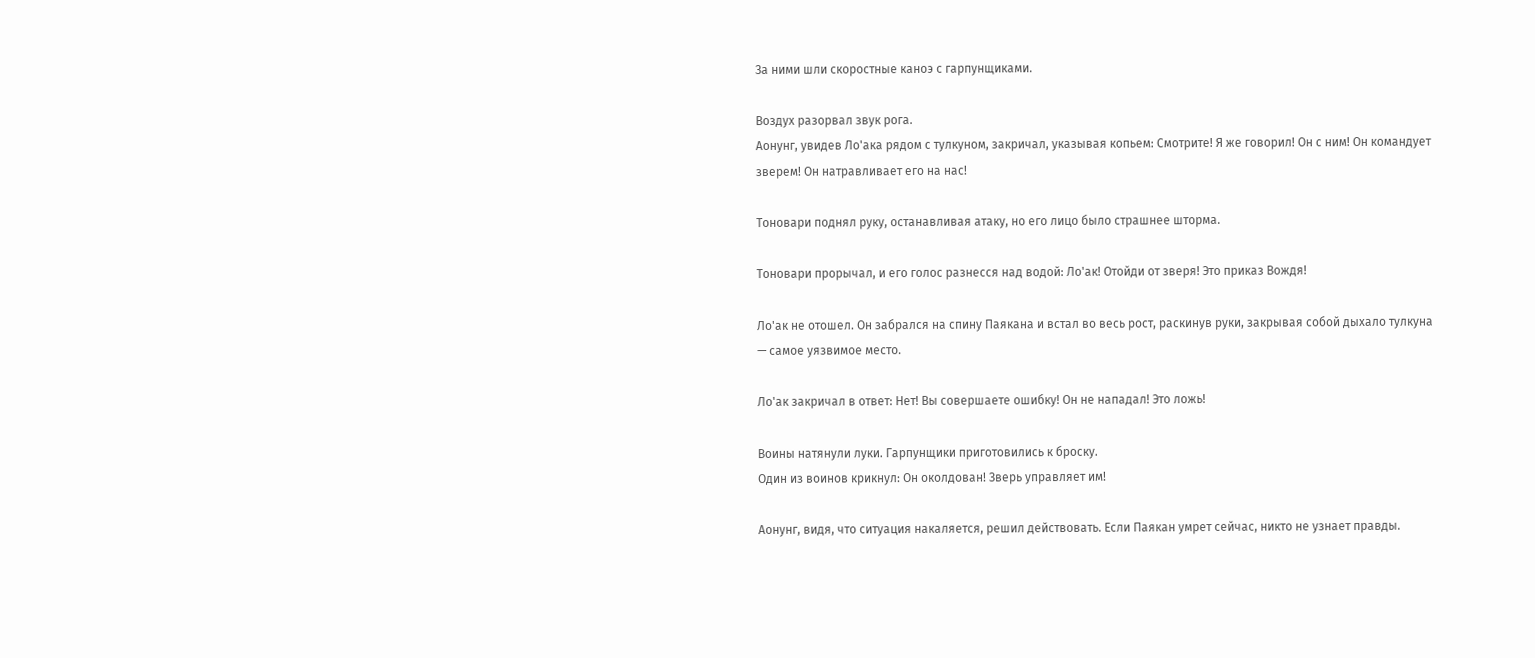За ними шли скоростные каноэ с гарпунщиками.

Воздух разорвал звук рога.
Аонунг, увидев Ло'ака рядом с тулкуном, закричал, указывая копьем: Смотрите! Я же говорил! Он с ним! Он командует зверем! Он натравливает его на нас!

Тоновари поднял руку, останавливая атаку, но его лицо было страшнее шторма.

Тоновари прорычал, и его голос разнесся над водой: Ло'ак! Отойди от зверя! Это приказ Вождя!

Ло'ак не отошел. Он забрался на спину Паякана и встал во весь рост, раскинув руки, закрывая собой дыхало тулкуна — самое уязвимое место.

Ло'ак закричал в ответ: Нет! Вы совершаете ошибку! Он не нападал! Это ложь!

Воины натянули луки. Гарпунщики приготовились к броску.
Один из воинов крикнул: Он околдован! Зверь управляет им!

Аонунг, видя, что ситуация накаляется, решил действовать. Если Паякан умрет сейчас, никто не узнает правды.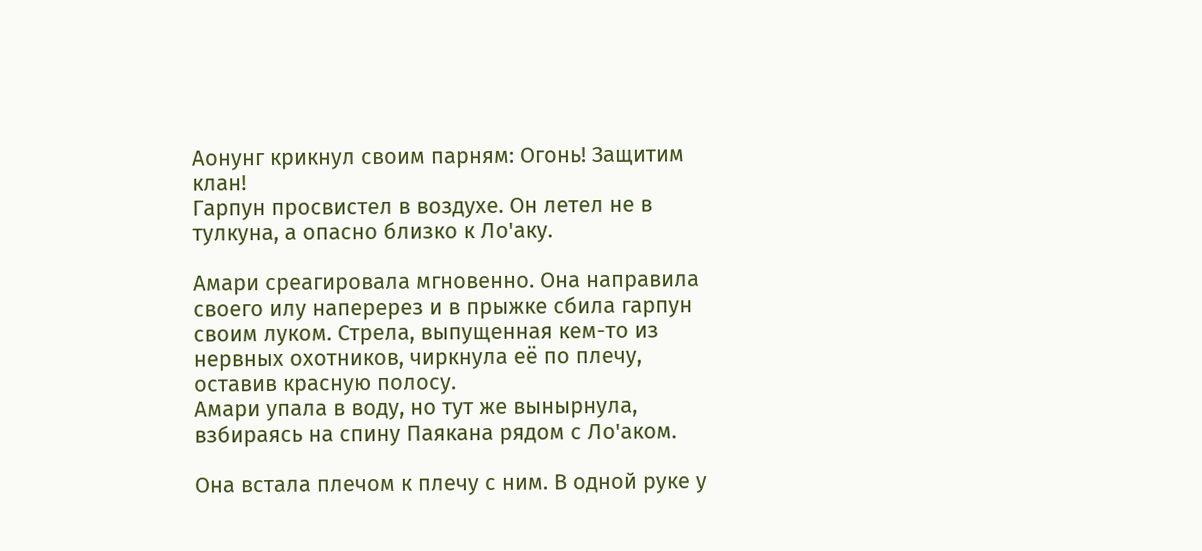Аонунг крикнул своим парням: Огонь! Защитим клан!
Гарпун просвистел в воздухе. Он летел не в тулкуна, а опасно близко к Ло'аку.

Амари среагировала мгновенно. Она направила своего илу наперерез и в прыжке сбила гарпун своим луком. Стрела, выпущенная кем-то из нервных охотников, чиркнула её по плечу, оставив красную полосу.
Амари упала в воду, но тут же вынырнула, взбираясь на спину Паякана рядом с Ло'аком.

Она встала плечом к плечу с ним. В одной руке у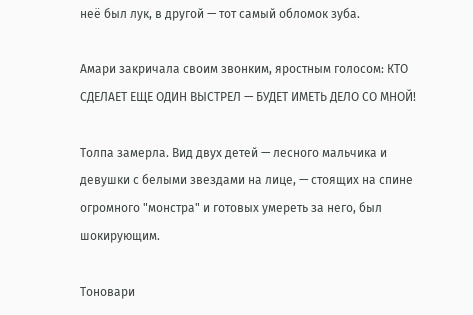неё был лук, в другой — тот самый обломок зуба.

Амари закричала своим звонким, яростным голосом: КТО СДЕЛАЕТ ЕЩЕ ОДИН ВЫСТРЕЛ — БУДЕТ ИМЕТЬ ДЕЛО СО МНОЙ!

Толпа замерла. Вид двух детей — лесного мальчика и девушки с белыми звездами на лице, — стоящих на спине огромного "монстра" и готовых умереть за него, был шокирующим.

Тоновари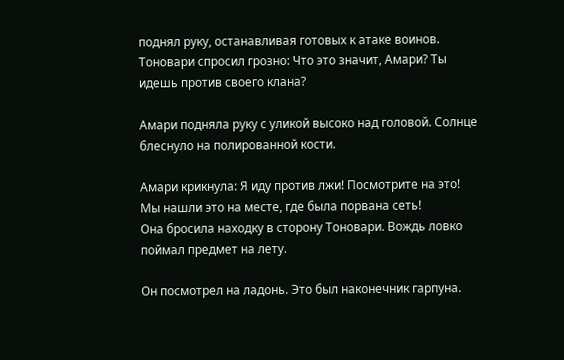поднял руку, останавливая готовых к атаке воинов.
Тоновари спросил грозно: Что это значит, Амари? Ты идешь против своего клана?

Амари подняла руку с уликой высоко над головой. Солнце блеснуло на полированной кости.

Амари крикнула: Я иду против лжи! Посмотрите на это! Мы нашли это на месте, где была порвана сеть!
Она бросила находку в сторону Тоновари. Вождь ловко поймал предмет на лету.

Он посмотрел на ладонь. Это был наконечник гарпуна.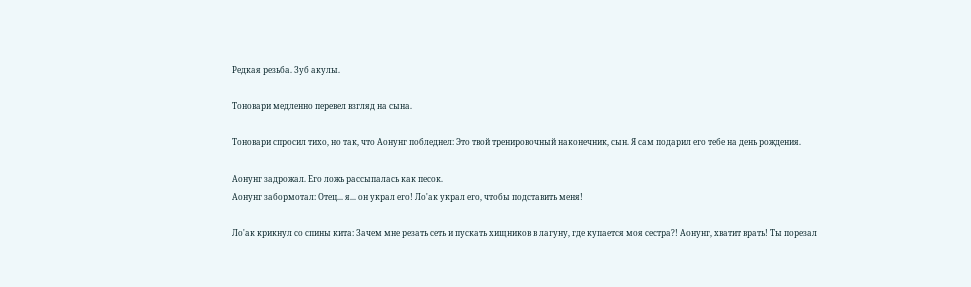Редкая резьба. Зуб акулы.

Тоновари медленно перевел взгляд на сына.

Тоновари спросил тихо, но так, что Аонунг побледнел: Это твой тренировочный наконечник, сын. Я сам подарил его тебе на день рождения.

Аонунг задрожал. Его ложь рассыпалась как песок.
Аонунг забормотал: Отец... я... он украл его! Ло'ак украл его, чтобы подставить меня!

Ло'ак крикнул со спины кита: Зачем мне резать сеть и пускать хищников в лагуну, где купается моя сестра?! Аонунг, хватит врать! Ты порезал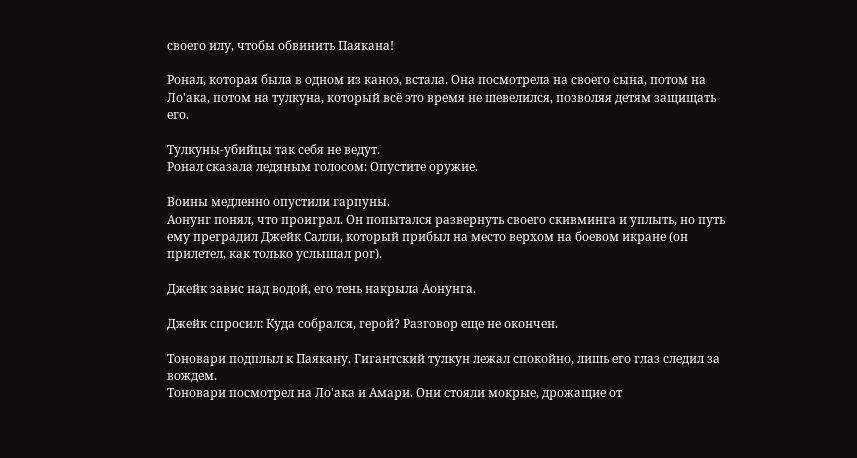своего илу, чтобы обвинить Паякана!

Ронал, которая была в одном из каноэ, встала. Она посмотрела на своего сына, потом на Ло'ака, потом на тулкуна, который всё это время не шевелился, позволяя детям защищать его.

Тулкуны-убийцы так себя не ведут.
Ронал сказала ледяным голосом: Опустите оружие.

Воины медленно опустили гарпуны.
Аонунг понял, что проиграл. Он попытался развернуть своего скивминга и уплыть, но путь ему преградил Джейк Салли, который прибыл на место верхом на боевом икране (он прилетел, как только услышал рог).

Джейк завис над водой, его тень накрыла Аонунга.

Джейк спросил: Куда собрался, герой? Разговор еще не окончен.

Тоновари подплыл к Паякану. Гигантский тулкун лежал спокойно, лишь его глаз следил за вождем.
Тоновари посмотрел на Ло'ака и Амари. Они стояли мокрые, дрожащие от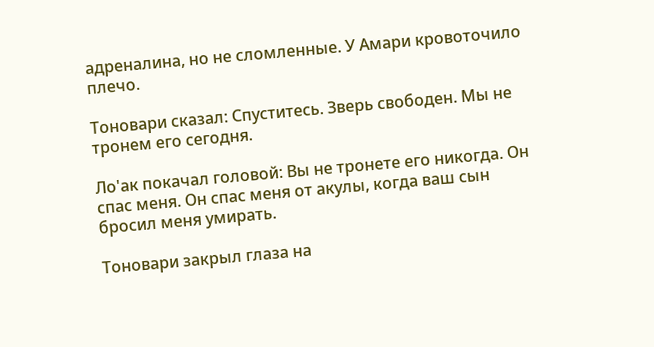адреналина, но не сломленные. У Амари кровоточило плечо.

Тоновари сказал: Спуститесь. Зверь свободен. Мы не тронем его сегодня.

Ло'ак покачал головой: Вы не тронете его никогда. Он спас меня. Он спас меня от акулы, когда ваш сын бросил меня умирать.

Тоновари закрыл глаза на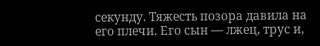секунду. Тяжесть позора давила на его плечи. Его сын — лжец, трус и,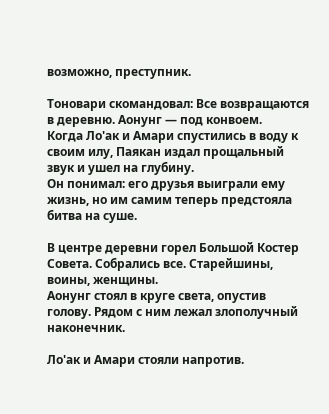возможно, преступник.

Тоновари скомандовал: Все возвращаются в деревню. Аонунг — под конвоем.
Когда Ло'ак и Амари спустились в воду к своим илу, Паякан издал прощальный звук и ушел на глубину.
Он понимал: его друзья выиграли ему жизнь, но им самим теперь предстояла битва на суше.

В центре деревни горел Большой Костер Совета. Собрались все. Старейшины, воины, женщины.
Аонунг стоял в круге света, опустив голову. Рядом с ним лежал злополучный наконечник.

Ло'ак и Амари стояли напротив.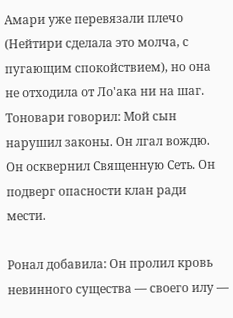Амари уже перевязали плечо (Нейтири сделала это молча, с пугающим спокойствием), но она не отходила от Ло'ака ни на шаг.
Тоновари говорил: Мой сын нарушил законы. Он лгал вождю. Он осквернил Священную Сеть. Он подверг опасности клан ради мести.

Ронал добавила: Он пролил кровь невинного существа — своего илу —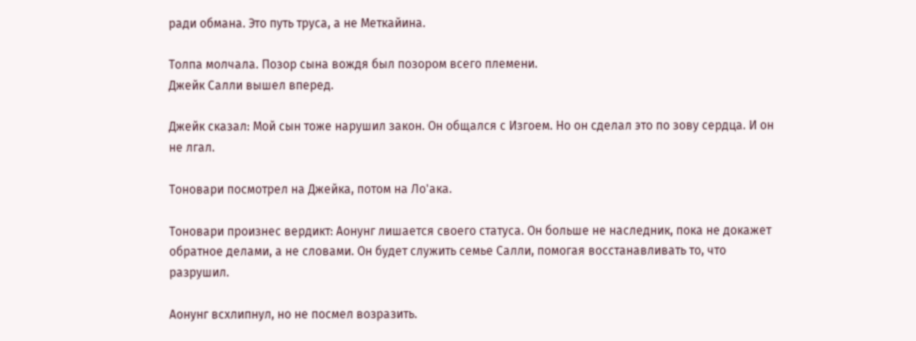ради обмана. Это путь труса, а не Меткайина.

Толпа молчала. Позор сына вождя был позором всего племени.
Джейк Салли вышел вперед.

Джейк сказал: Мой сын тоже нарушил закон. Он общался с Изгоем. Но он сделал это по зову сердца. И он не лгал.

Тоновари посмотрел на Джейка, потом на Ло'ака.

Тоновари произнес вердикт: Аонунг лишается своего статуса. Он больше не наследник, пока не докажет обратное делами, а не словами. Он будет служить семье Салли, помогая восстанавливать то, что разрушил.

Аонунг всхлипнул, но не посмел возразить.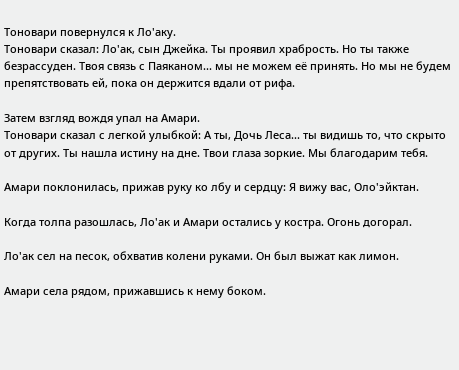Тоновари повернулся к Ло'аку.
Тоновари сказал: Ло'ак, сын Джейка. Ты проявил храбрость. Но ты также безрассуден. Твоя связь с Паяканом... мы не можем её принять. Но мы не будем препятствовать ей, пока он держится вдали от рифа.

Затем взгляд вождя упал на Амари.
Тоновари сказал с легкой улыбкой: А ты, Дочь Леса... ты видишь то, что скрыто от других. Ты нашла истину на дне. Твои глаза зоркие. Мы благодарим тебя.

Амари поклонилась, прижав руку ко лбу и сердцу: Я вижу вас, Оло'эйктан.

Когда толпа разошлась, Ло'ак и Амари остались у костра. Огонь догорал.

Ло'ак сел на песок, обхватив колени руками. Он был выжат как лимон.

Амари села рядом, прижавшись к нему боком.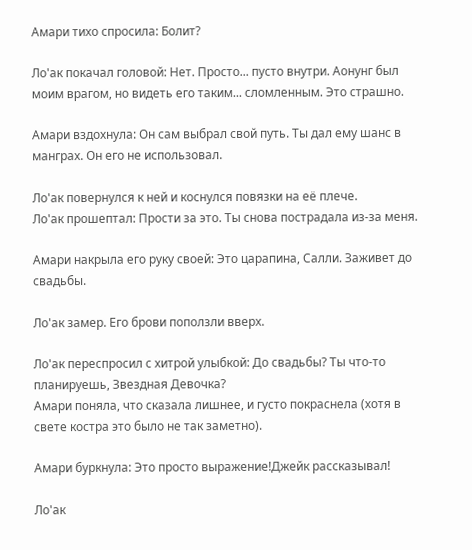Амари тихо спросила: Болит?

Ло'ак покачал головой: Нет. Просто... пусто внутри. Аонунг был моим врагом, но видеть его таким... сломленным. Это страшно.

Амари вздохнула: Он сам выбрал свой путь. Ты дал ему шанс в манграх. Он его не использовал.

Ло'ак повернулся к ней и коснулся повязки на её плече.
Ло'ак прошептал: Прости за это. Ты снова пострадала из-за меня.

Амари накрыла его руку своей: Это царапина, Салли. Заживет до свадьбы.

Ло'ак замер. Его брови поползли вверх.

Ло'ак переспросил с хитрой улыбкой: До свадьбы? Ты что-то планируешь, Звездная Девочка?
Амари поняла, что сказала лишнее, и густо покраснела (хотя в свете костра это было не так заметно).

Амари буркнула: Это просто выражение!Джейк рассказывал!

Ло'ак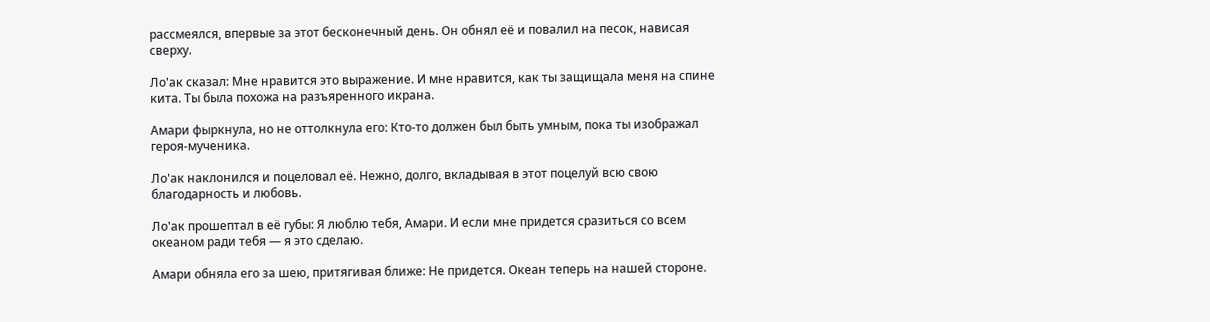рассмеялся, впервые за этот бесконечный день. Он обнял её и повалил на песок, нависая сверху.

Ло'ак сказал: Мне нравится это выражение. И мне нравится, как ты защищала меня на спине кита. Ты была похожа на разъяренного икрана.

Амари фыркнула, но не оттолкнула его: Кто-то должен был быть умным, пока ты изображал героя-мученика.

Ло'ак наклонился и поцеловал её. Нежно, долго, вкладывая в этот поцелуй всю свою благодарность и любовь.

Ло'ак прошептал в её губы: Я люблю тебя, Амари. И если мне придется сразиться со всем океаном ради тебя — я это сделаю.

Амари обняла его за шею, притягивая ближе: Не придется. Океан теперь на нашей стороне.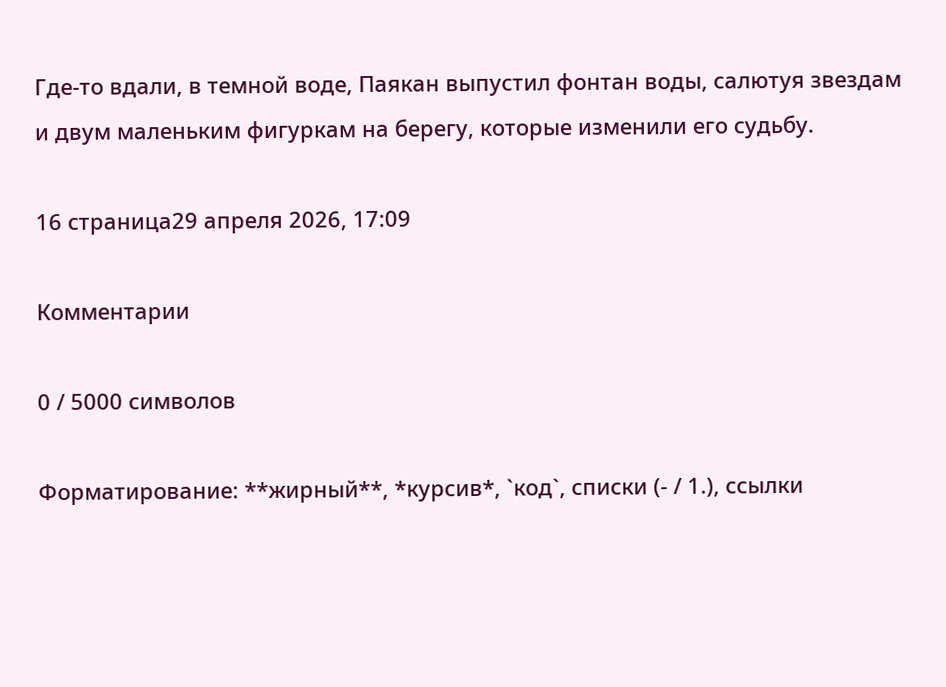Где-то вдали, в темной воде, Паякан выпустил фонтан воды, салютуя звездам и двум маленьким фигуркам на берегу, которые изменили его судьбу.

16 страница29 апреля 2026, 17:09

Комментарии

0 / 5000 символов

Форматирование: **жирный**, *курсив*, `код`, списки (- / 1.), ссылки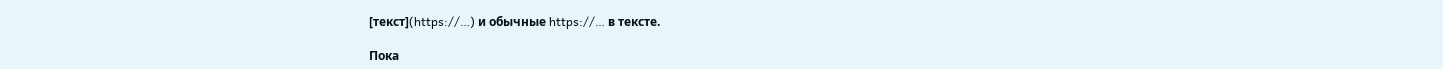[текст](https://…) и обычные https://… в тексте.

Пока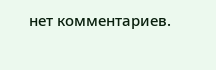нет комментариев.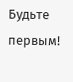Будьте первым!